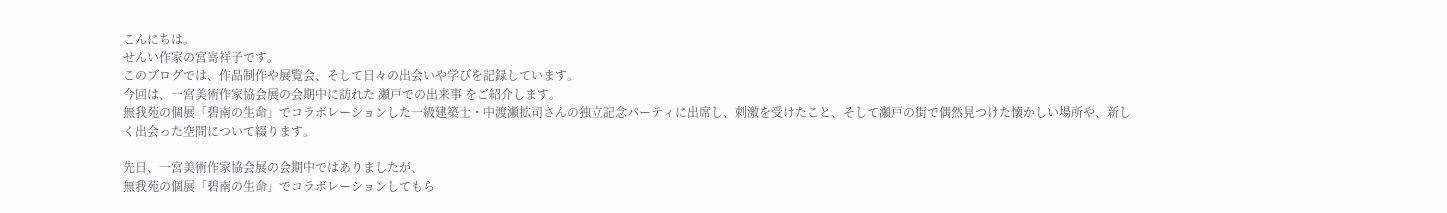こんにちは。
せんい作家の宮嵜祥子です。
このブログでは、作品制作や展覧会、そして日々の出会いや学びを記録しています。
今回は、一宮美術作家協会展の会期中に訪れた 瀬戸での出来事 をご紹介します。
無我苑の個展「碧南の生命」でコラボレーションした一級建築士・中渡瀬拡司さんの独立記念パーティに出席し、刺激を受けたこと、そして瀬戸の街で偶然見つけた懐かしい場所や、新しく出会った空間について綴ります。

先日、一宮美術作家協会展の会期中ではありましたが、
無我苑の個展「碧南の生命」でコラボレーションしてもら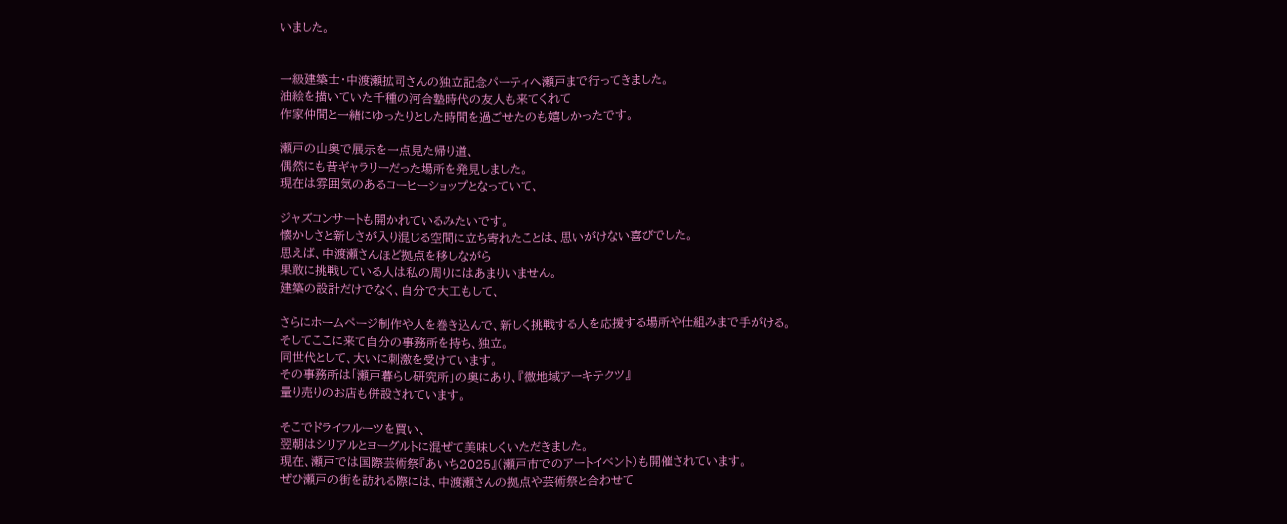いました。


一級建築士・中渡瀬拡司さんの独立記念パーティへ瀬戸まで行ってきました。
油絵を描いていた千種の河合塾時代の友人も来てくれて
作家仲間と一緒にゆったりとした時間を過ごせたのも嬉しかったです。

瀬戸の山奥で展示を一点見た帰り道、
偶然にも昔ギャラリーだった場所を発見しました。
現在は雰囲気のあるコーヒーショップとなっていて、

ジャズコンサートも開かれているみたいです。
懐かしさと新しさが入り混じる空間に立ち寄れたことは、思いがけない喜びでした。
思えば、中渡瀬さんほど拠点を移しながら
果敢に挑戦している人は私の周りにはあまりいません。
建築の設計だけでなく、自分で大工もして、

さらにホームページ制作や人を巻き込んで、新しく挑戦する人を応援する場所や仕組みまで手がける。
そしてここに来て自分の事務所を持ち、独立。
同世代として、大いに刺激を受けています。
その事務所は「瀬戸暮らし研究所」の奥にあり、『微地域アーキテクツ』
量り売りのお店も併設されています。

そこでドライフルーツを買い、
翌朝はシリアルとヨーグルトに混ぜて美味しくいただきました。
現在、瀬戸では国際芸術祭『あいち2025』(瀬戸市でのアートイベント)も開催されています。
ぜひ瀬戸の街を訪れる際には、中渡瀬さんの拠点や芸術祭と合わせて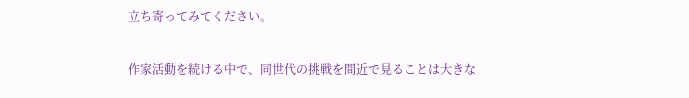立ち寄ってみてください。

作家活動を続ける中で、同世代の挑戦を間近で見ることは大きな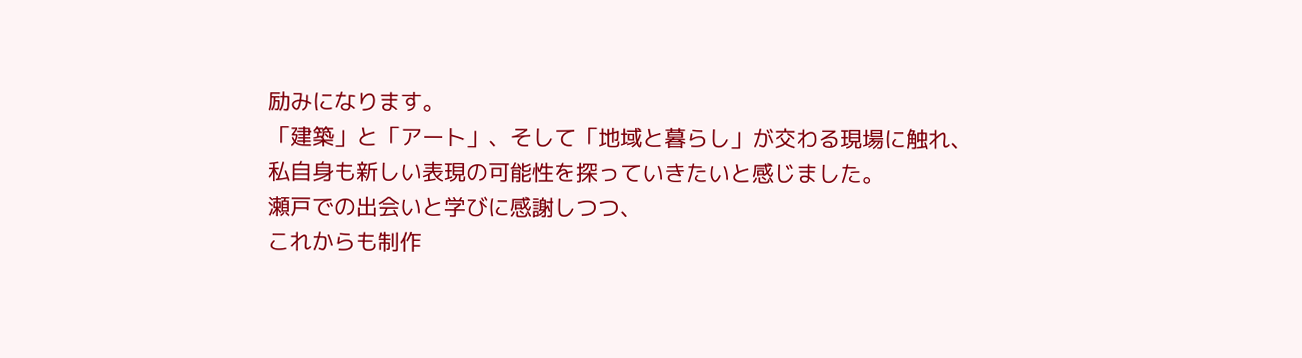励みになります。
「建築」と「アート」、そして「地域と暮らし」が交わる現場に触れ、
私自身も新しい表現の可能性を探っていきたいと感じました。
瀬戸での出会いと学びに感謝しつつ、
これからも制作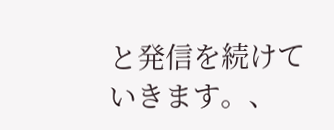と発信を続けていきます。、